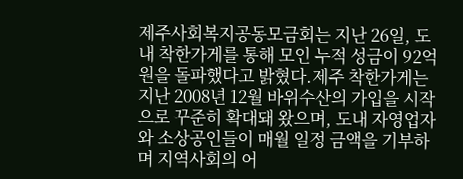제주사회복지공동모금회는 지난 26일, 도내 착한가게를 통해 모인 누적 성금이 92억 원을 돌파했다고 밝혔다.제주 착한가게는 지난 2008년 12월 바위수산의 가입을 시작으로 꾸준히 확대돼 왔으며, 도내 자영업자와 소상공인들이 매월 일정 금액을 기부하며 지역사회의 어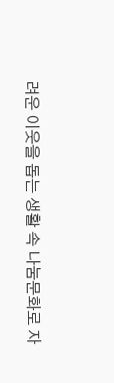려운 이웃을 돕는 생활 속 나눔문화로 자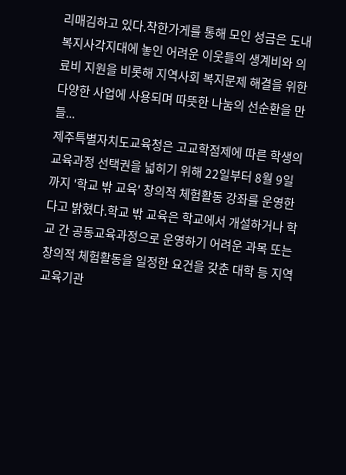리매김하고 있다.착한가게를 통해 모인 성금은 도내 복지사각지대에 놓인 어려운 이웃들의 생계비와 의료비 지원을 비롯해 지역사회 복지문제 해결을 위한 다양한 사업에 사용되며 따뜻한 나눔의 선순환을 만들...
제주특별자치도교육청은 고교학점제에 따른 학생의 교육과정 선택권을 넓히기 위해 22일부터 8월 9일까지 '학교 밖 교육' 창의적 체험활동 강좌를 운영한다고 밝혔다.학교 밖 교육은 학교에서 개설하거나 학교 간 공동교육과정으로 운영하기 어려운 과목 또는 창의적 체험활동을 일정한 요건을 갖춘 대학 등 지역 교육기관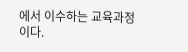에서 이수하는 교육과정이다.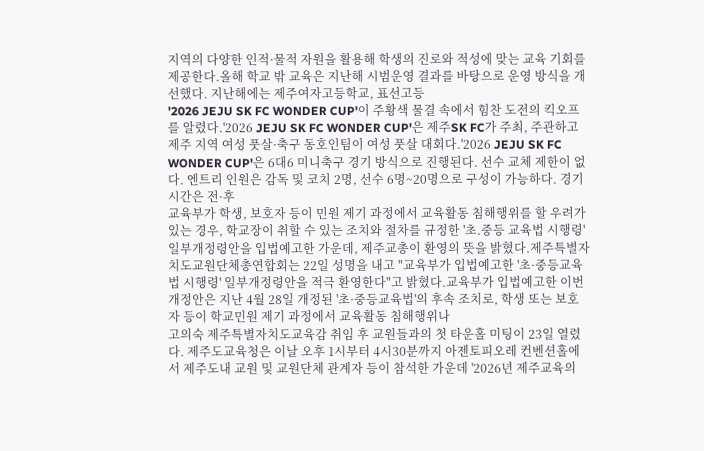지역의 다양한 인적·물적 자원을 활용해 학생의 진로와 적성에 맞는 교육 기회를 제공한다.올해 학교 밖 교육은 지난해 시범운영 결과를 바탕으로 운영 방식을 개선했다. 지난해에는 제주여자고등학교, 표선고등
'2026 JEJU SK FC WONDER CUP'이 주황색 물결 속에서 힘찬 도전의 킥오프를 알렸다.'2026 JEJU SK FC WONDER CUP'은 제주SK FC가 주최, 주관하고 제주 지역 여성 풋살·축구 동호인팀이 여성 풋살 대회다.'2026 JEJU SK FC WONDER CUP'은 6대6 미니축구 경기 방식으로 진행된다. 선수 교체 제한이 없다. 엔트리 인원은 감독 및 코치 2명, 선수 6명~20명으로 구성이 가능하다. 경기 시간은 전·후
교육부가 학생, 보호자 등이 민원 제기 과정에서 교육활동 침해행위를 할 우려가 있는 경우, 학교장이 취할 수 있는 조치와 절차를 규정한 '초.중등 교육법 시행령' 일부개정령안을 입법예고한 가운데, 제주교총이 환영의 뜻을 밝혔다.제주특별자치도교원단체총연합회는 22일 성명을 내고 "교육부가 입법예고한 '초·중등교육법 시행령' 일부개정령안을 적극 환영한다"고 밝혔다.교육부가 입법예고한 이번 개정안은 지난 4월 28일 개정된 '초·중등교육법'의 후속 조치로, 학생 또는 보호자 등이 학교민원 제기 과정에서 교육활동 침해행위나
고의숙 제주특별자치도교육감 취임 후 교원들과의 첫 타운홀 미팅이 23일 열렸다. 제주도교육청은 이날 오후 1시부터 4시30분까지 아젠토피오레 컨벤션홀에서 제주도내 교원 및 교원단체 관계자 등이 참석한 가운데 '2026년 제주교육의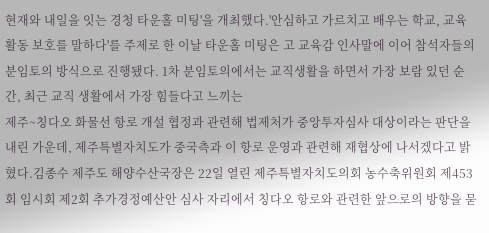현재와 내일을 잇는 경청 타운홀 미팅'을 개최했다.'안심하고 가르치고 배우는 학교, 교육활동 보호를 말하다'를 주제로 한 이날 타운홀 미팅은 고 교육감 인사말에 이어 참석자들의 분임토의 방식으로 진행됐다. 1차 분임토의에서는 교직생활을 하면서 가장 보람 있던 순간, 최근 교직 생활에서 가장 힘들다고 느끼는
제주~칭다오 화물선 항로 개설 협정과 관련해 법제처가 중앙투자심사 대상이라는 판단을 내린 가운데, 제주특별자치도가 중국측과 이 항로 운영과 관련해 재협상에 나서겠다고 밝혔다.김종수 제주도 해양수산국장은 22일 열린 제주특별자치도의회 농수축위원회 제453회 임시회 제2회 추가경정예산안 심사 자리에서 칭다오 항로와 관련한 앞으로의 방향을 묻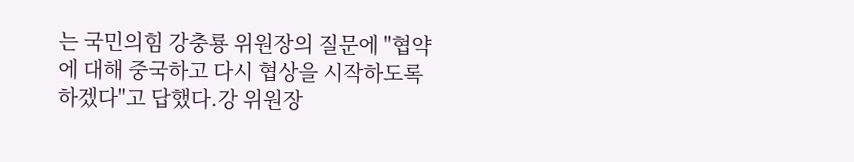는 국민의힘 강충룡 위원장의 질문에 "협약에 대해 중국하고 다시 협상을 시작하도록 하겠다"고 답했다.강 위원장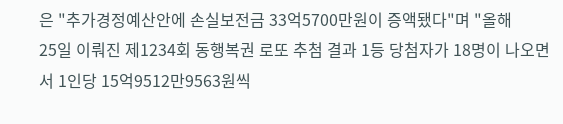은 "추가경정예산안에 손실보전금 33억5700만원이 증액됐다"며 "올해
25일 이뤄진 제1234회 동행복권 로또 추첨 결과 1등 당첨자가 18명이 나오면서 1인당 15억9512만9563원씩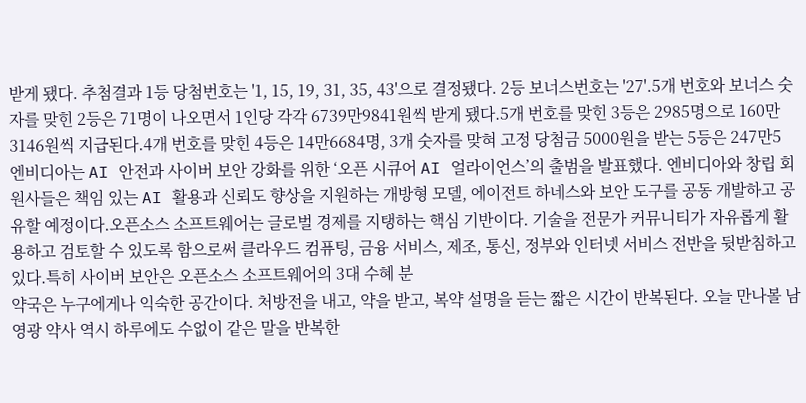받게 됐다. 추첨결과 1등 당첨번호는 '1, 15, 19, 31, 35, 43'으로 결정됐다. 2등 보너스번호는 '27'.5개 번호와 보너스 숫자를 맞힌 2등은 71명이 나오면서 1인당 각각 6739만9841원씩 받게 됐다.5개 번호를 맞힌 3등은 2985명으로 160만3146원씩 지급된다.4개 번호를 맞힌 4등은 14만6684명, 3개 숫자를 맞혀 고정 당첨금 5000원을 받는 5등은 247만5
엔비디아는 AI 안전과 사이버 보안 강화를 위한 ‘오픈 시큐어 AI 얼라이언스’의 출범을 발표했다. 엔비디아와 창립 회원사들은 책임 있는 AI 활용과 신뢰도 향상을 지원하는 개방형 모델, 에이전트 하네스와 보안 도구를 공동 개발하고 공유할 예정이다.오픈소스 소프트웨어는 글로벌 경제를 지탱하는 핵심 기반이다. 기술을 전문가 커뮤니티가 자유롭게 활용하고 검토할 수 있도록 함으로써 클라우드 컴퓨팅, 금융 서비스, 제조, 통신, 정부와 인터넷 서비스 전반을 뒷받침하고 있다.특히 사이버 보안은 오픈소스 소프트웨어의 3대 수혜 분
약국은 누구에게나 익숙한 공간이다. 처방전을 내고, 약을 받고, 복약 설명을 듣는 짧은 시간이 반복된다. 오늘 만나볼 남영광 약사 역시 하루에도 수없이 같은 말을 반복한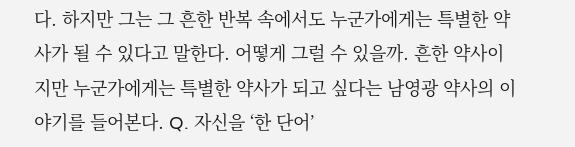다. 하지만 그는 그 흔한 반복 속에서도 누군가에게는 특별한 약사가 될 수 있다고 말한다. 어떻게 그럴 수 있을까. 흔한 약사이지만 누군가에게는 특별한 약사가 되고 싶다는 남영광 약사의 이야기를 들어본다. Q. 자신을 ‘한 단어’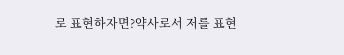로 표현하자면?약사로서 저를 표현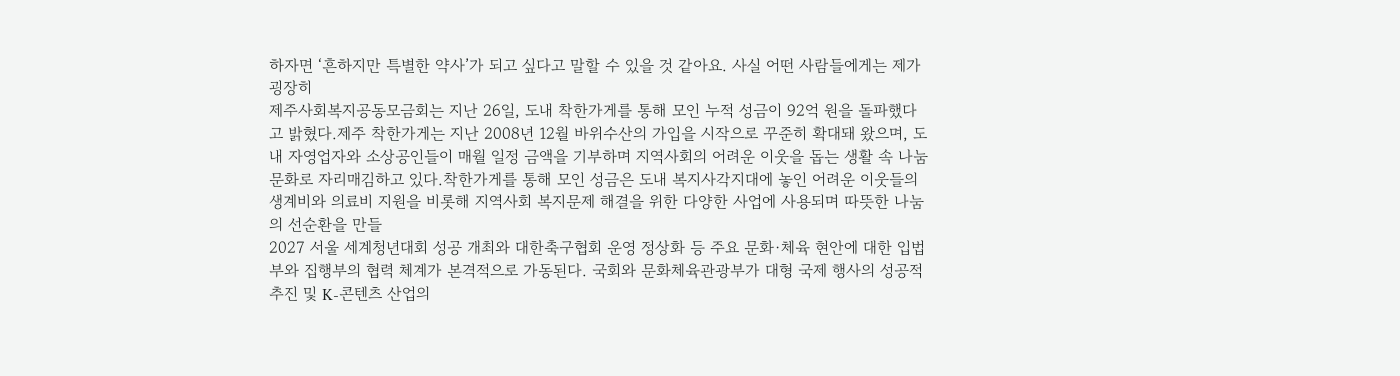하자면 ‘흔하지만 특별한 약사’가 되고 싶다고 말할 수 있을 것 같아요. 사실 어떤 사람들에게는 제가 굉장히
제주사회복지공동모금회는 지난 26일, 도내 착한가게를 통해 모인 누적 성금이 92억 원을 돌파했다고 밝혔다.제주 착한가게는 지난 2008년 12월 바위수산의 가입을 시작으로 꾸준히 확대돼 왔으며, 도내 자영업자와 소상공인들이 매월 일정 금액을 기부하며 지역사회의 어려운 이웃을 돕는 생활 속 나눔문화로 자리매김하고 있다.착한가게를 통해 모인 성금은 도내 복지사각지대에 놓인 어려운 이웃들의 생계비와 의료비 지원을 비롯해 지역사회 복지문제 해결을 위한 다양한 사업에 사용되며 따뜻한 나눔의 선순환을 만들
2027 서울 세계청년대회 성공 개최와 대한축구협회 운영 정상화 등 주요 문화·체육 현안에 대한 입법부와 집행부의 협력 체계가 본격적으로 가동된다. 국회와 문화체육관광부가 대형 국제 행사의 성공적 추진 및 K-콘텐츠 산업의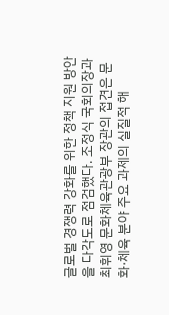글로벌 경쟁력 강화를 위한 정책 지원 방안을 다각도로 점검했다. 조정식 국회의장과 최휘영 문화체육관광부 장관의 접견은 문화·체육 분야 주요 과제의 실질적 해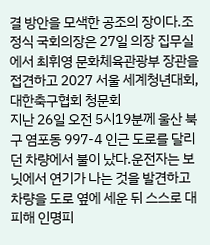결 방안을 모색한 공조의 장이다.조정식 국회의장은 27일 의장 집무실에서 최휘영 문화체육관광부 장관을 접견하고 2027 서울 세계청년대회, 대한축구협회 청문회
지난 26일 오전 5시19분께 울산 북구 염포동 997-4 인근 도로를 달리던 차량에서 불이 났다.운전자는 보닛에서 연기가 나는 것을 발견하고 차량을 도로 옆에 세운 뒤 스스로 대피해 인명피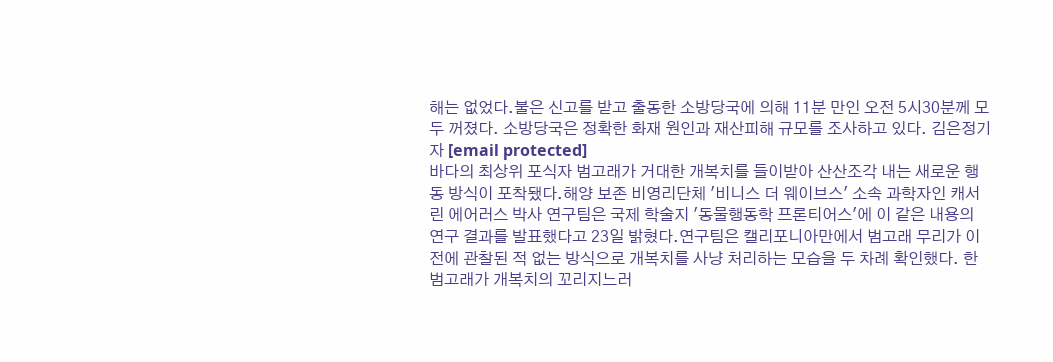해는 없었다.불은 신고를 받고 출동한 소방당국에 의해 11분 만인 오전 5시30분께 모두 꺼졌다. 소방당국은 정확한 화재 원인과 재산피해 규모를 조사하고 있다. 김은정기자 [email protected]
바다의 최상위 포식자 범고래가 거대한 개복치를 들이받아 산산조각 내는 새로운 행동 방식이 포착됐다.해양 보존 비영리단체 '비니스 더 웨이브스' 소속 과학자인 캐서린 에어러스 박사 연구팀은 국제 학술지 '동물행동학 프론티어스'에 이 같은 내용의 연구 결과를 발표했다고 23일 밝혔다.연구팀은 캘리포니아만에서 범고래 무리가 이전에 관찰된 적 없는 방식으로 개복치를 사냥 처리하는 모습을 두 차례 확인했다. 한 범고래가 개복치의 꼬리지느러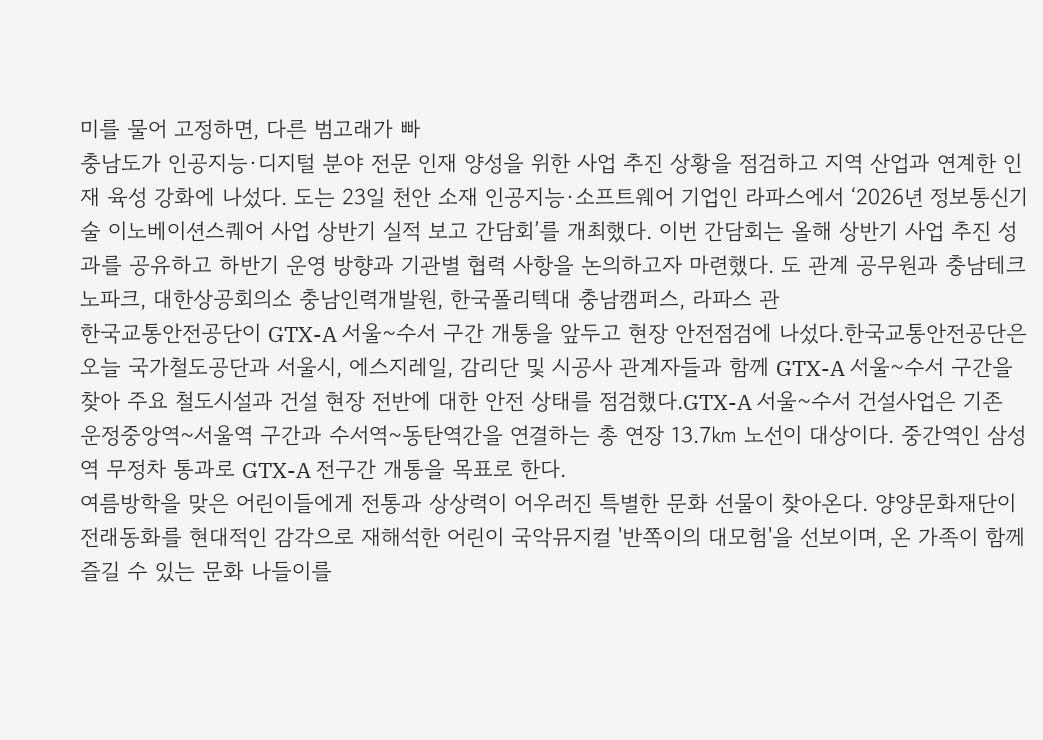미를 물어 고정하면, 다른 범고래가 빠
충남도가 인공지능·디지털 분야 전문 인재 양성을 위한 사업 추진 상황을 점검하고 지역 산업과 연계한 인재 육성 강화에 나섰다. 도는 23일 천안 소재 인공지능·소프트웨어 기업인 라파스에서 ‘2026년 정보통신기술 이노베이션스퀘어 사업 상반기 실적 보고 간담회’를 개최했다. 이번 간담회는 올해 상반기 사업 추진 성과를 공유하고 하반기 운영 방향과 기관별 협력 사항을 논의하고자 마련했다. 도 관계 공무원과 충남테크노파크, 대한상공회의소 충남인력개발원, 한국폴리텍대 충남캠퍼스, 라파스 관
한국교통안전공단이 GTX-A 서울~수서 구간 개통을 앞두고 현장 안전점검에 나섰다.한국교통안전공단은 오늘 국가철도공단과 서울시, 에스지레일, 감리단 및 시공사 관계자들과 함께 GTX-A 서울~수서 구간을 찾아 주요 철도시설과 건설 현장 전반에 대한 안전 상태를 점검했다.GTX-A 서울~수서 건설사업은 기존 운정중앙역~서울역 구간과 수서역~동탄역간을 연결하는 총 연장 13.7㎞ 노선이 대상이다. 중간역인 삼성역 무정차 통과로 GTX-A 전구간 개통을 목표로 한다.
여름방학을 맞은 어린이들에게 전통과 상상력이 어우러진 특별한 문화 선물이 찾아온다. 양양문화재단이 전래동화를 현대적인 감각으로 재해석한 어린이 국악뮤지컬 '반쪽이의 대모험'을 선보이며, 온 가족이 함께 즐길 수 있는 문화 나들이를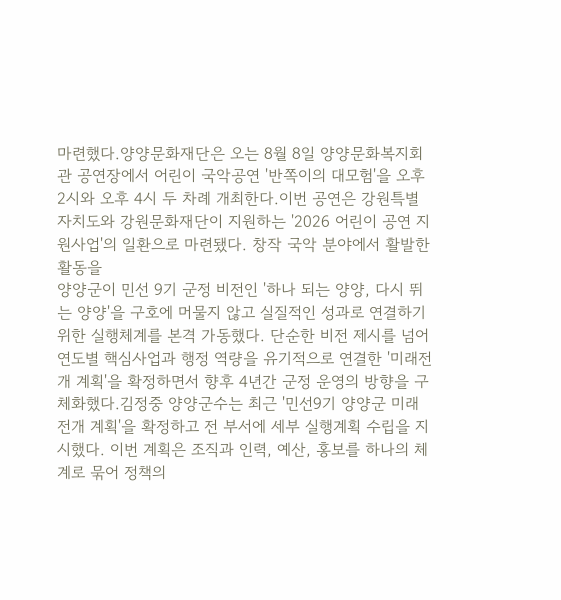마련했다.양양문화재단은 오는 8월 8일 양양문화복지회관 공연장에서 어린이 국악공연 '반쪽이의 대모험'을 오후 2시와 오후 4시 두 차례 개최한다.이번 공연은 강원특별자치도와 강원문화재단이 지원하는 '2026 어린이 공연 지원사업'의 일환으로 마련됐다. 창작 국악 분야에서 활발한 활동을
양양군이 민선 9기 군정 비전인 '하나 되는 양양, 다시 뛰는 양양'을 구호에 머물지 않고 실질적인 성과로 연결하기 위한 실행체계를 본격 가동했다. 단순한 비전 제시를 넘어 연도별 핵심사업과 행정 역량을 유기적으로 연결한 '미래전개 계획'을 확정하면서 향후 4년간 군정 운영의 방향을 구체화했다.김정중 양양군수는 최근 '민선9기 양양군 미래전개 계획'을 확정하고 전 부서에 세부 실행계획 수립을 지시했다. 이번 계획은 조직과 인력, 예산, 홍보를 하나의 체계로 묶어 정책의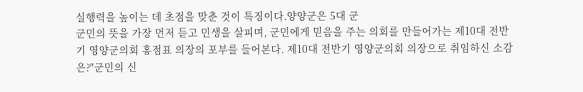실행력을 높이는 데 초점을 맞춘 것이 특징이다.양양군은 5대 군
군민의 뜻을 가장 먼저 듣고 민생을 살피며, 군민에게 믿음을 주는 의회를 만들어가는 제10대 전반기 영양군의회 홍점표 의장의 포부를 들어본다. 제10대 전반기 영양군의회 의장으로 취임하신 소감은?"군민의 신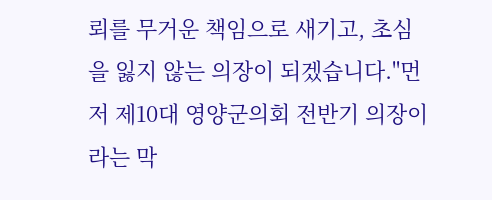뢰를 무거운 책임으로 새기고, 초심을 잃지 않는 의장이 되겠습니다."먼저 제10대 영양군의회 전반기 의장이라는 막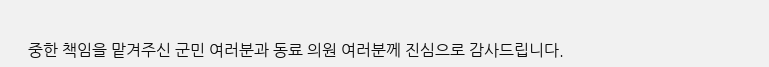중한 책임을 맡겨주신 군민 여러분과 동료 의원 여러분께 진심으로 감사드립니다.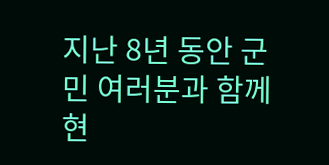지난 8년 동안 군민 여러분과 함께 현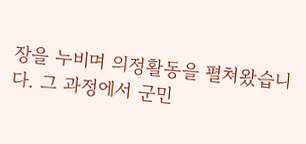장을 누비며 의정활동을 펼쳐왔습니다. 그 과정에서 군민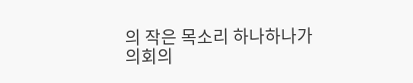의 작은 목소리 하나하나가 의회의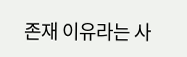존재 이유라는 사